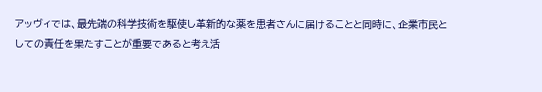アッヴィでは、最先端の科学技術を駆使し革新的な薬を患者さんに届けることと同時に、企業市民としての責任を果たすことが重要であると考え活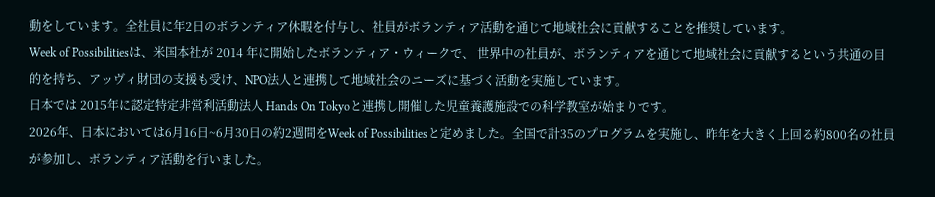動をしています。全社員に年2日のボランティア休暇を付与し、社員がボランティア活動を通じて地域社会に貢献することを推奨しています。
Week of Possibilitiesは、米国本社が 2014 年に開始したボランティア・ウィークで、 世界中の社員が、ボランティアを通じて地域社会に貢献するという共通の目的を持ち、アッヴィ財団の支援も受け、NPO法人と連携して地域社会のニーズに基づく活動を実施しています。
日本では 2015年に認定特定非営利活動法人 Hands On Tokyoと連携し開催した児童養護施設での科学教室が始まりです。
2026年、日本においては6月16日~6月30日の約2週間をWeek of Possibilitiesと定めました。全国で計35のプログラムを実施し、昨年を大きく上回る約800名の社員が参加し、ボランティア活動を行いました。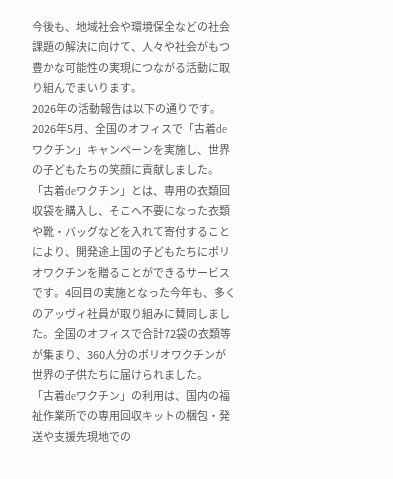今後も、地域社会や環境保全などの社会課題の解決に向けて、人々や社会がもつ豊かな可能性の実現につながる活動に取り組んでまいります。
2026年の活動報告は以下の通りです。
2026年5月、全国のオフィスで「古着deワクチン」キャンペーンを実施し、世界の子どもたちの笑顔に貢献しました。
「古着deワクチン」とは、専用の衣類回収袋を購入し、そこへ不要になった衣類や靴・バッグなどを入れて寄付することにより、開発途上国の子どもたちにポリオワクチンを贈ることができるサービスです。4回目の実施となった今年も、多くのアッヴィ社員が取り組みに賛同しました。全国のオフィスで合計72袋の衣類等が集まり、360人分のポリオワクチンが世界の子供たちに届けられました。
「古着deワクチン」の利用は、国内の福祉作業所での専用回収キットの梱包・発送や支援先現地での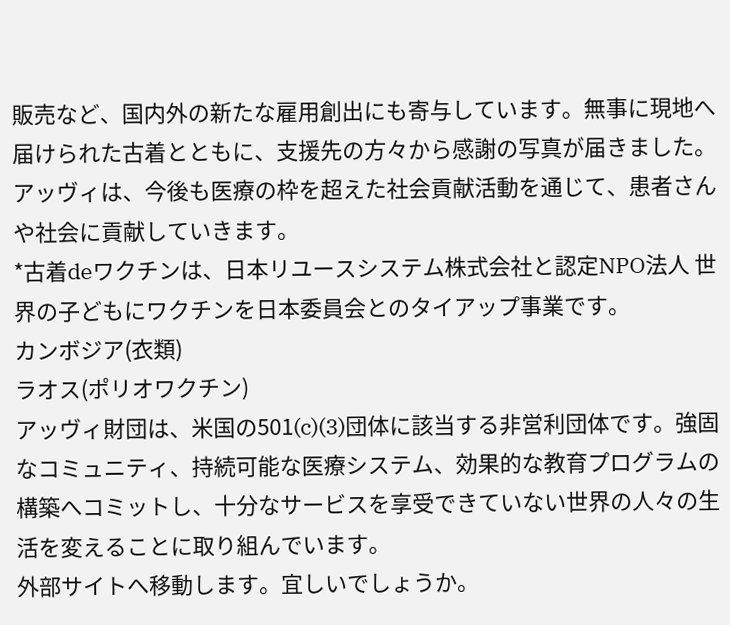販売など、国内外の新たな雇用創出にも寄与しています。無事に現地へ届けられた古着とともに、支援先の方々から感謝の写真が届きました。
アッヴィは、今後も医療の枠を超えた社会貢献活動を通じて、患者さんや社会に貢献していきます。
*古着deワクチンは、日本リユースシステム株式会社と認定NPO法人 世界の子どもにワクチンを日本委員会とのタイアップ事業です。
カンボジア(衣類)
ラオス(ポリオワクチン)
アッヴィ財団は、米国の501(c)(3)団体に該当する非営利団体です。強固なコミュニティ、持続可能な医療システム、効果的な教育プログラムの構築へコミットし、十分なサービスを享受できていない世界の人々の生活を変えることに取り組んでいます。
外部サイトへ移動します。宜しいでしょうか。